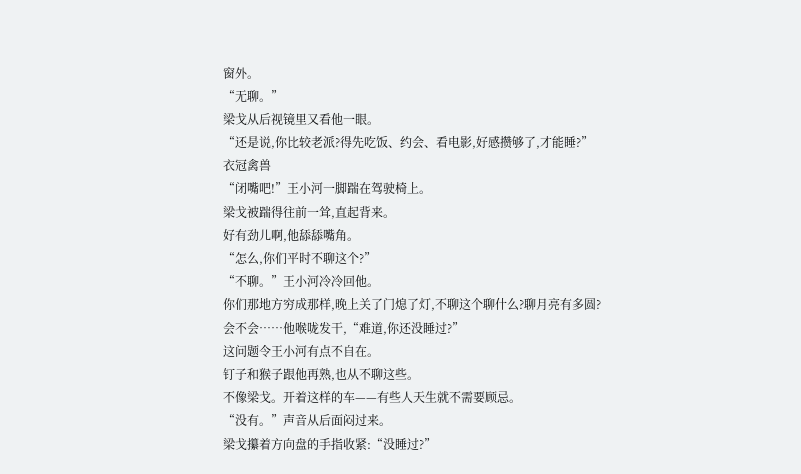窗外。
“无聊。”
梁戈从后视镜里又看他一眼。
“还是说,你比较老派?得先吃饭、约会、看电影,好感攒够了,才能睡?”
衣冠禽兽
“闭嘴吧!”王小河一脚踹在驾驶椅上。
梁戈被踹得往前一耸,直起背来。
好有劲儿啊,他舔舔嘴角。
“怎么,你们平时不聊这个?”
“不聊。”王小河冷冷回他。
你们那地方穷成那样,晚上关了门熄了灯,不聊这个聊什么?聊月亮有多圆?
会不会……他喉咙发干,“难道,你还没睡过?”
这问题令王小河有点不自在。
钉子和猴子跟他再熟,也从不聊这些。
不像梁戈。开着这样的车——有些人天生就不需要顾忌。
“没有。”声音从后面闷过来。
梁戈攥着方向盘的手指收紧:“没睡过?”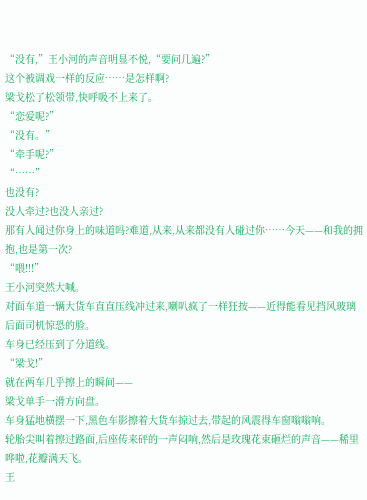“没有,”王小河的声音明显不悦,“要问几遍?”
这个被调戏一样的反应……是怎样啊?
梁戈松了松领带,快呼吸不上来了。
“恋爱呢?”
“没有。”
“牵手呢?”
“……”
也没有?
没人牵过?也没人亲过?
那有人闻过你身上的味道吗?难道,从来,从来都没有人碰过你……今天——和我的拥抱,也是第一次?
“喂!!!”
王小河突然大喊。
对面车道一辆大货车直直压线冲过来,喇叭疯了一样狂按——近得能看见挡风玻璃后面司机惊恐的脸。
车身已经压到了分道线。
“梁戈!”
就在两车几乎擦上的瞬间——
梁戈单手一滑方向盘。
车身猛地横摆一下,黑色车影擦着大货车掠过去,带起的风震得车窗嗡嗡响。
轮胎尖叫着擦过路面,后座传来砰的一声闷响,然后是玫瑰花束砸烂的声音——稀里哗啦,花瓣满天飞。
王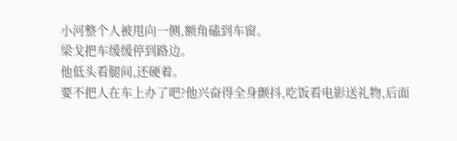小河整个人被甩向一侧,额角磕到车窗。
梁戈把车缓缓停到路边。
他低头看腿间,还硬着。
要不把人在车上办了吧?他兴奋得全身颤抖,吃饭看电影送礼物,后面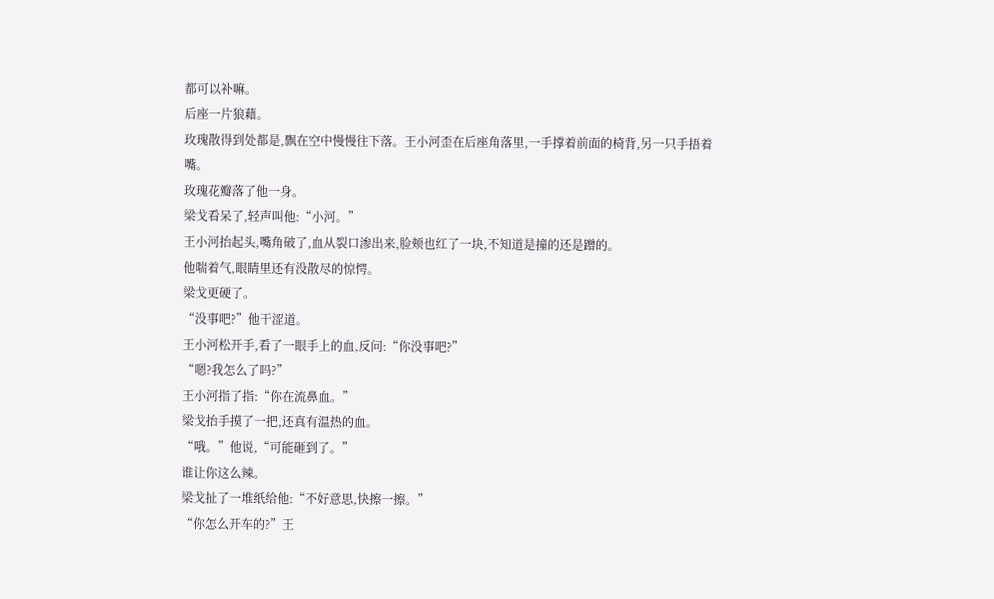都可以补嘛。
后座一片狼藉。
玫瑰散得到处都是,飘在空中慢慢往下落。王小河歪在后座角落里,一手撑着前面的椅背,另一只手捂着嘴。
玫瑰花瓣落了他一身。
梁戈看呆了,轻声叫他:“小河。”
王小河抬起头,嘴角破了,血从裂口渗出来,脸颊也红了一块,不知道是撞的还是蹭的。
他喘着气,眼睛里还有没散尽的惊愕。
梁戈更硬了。
“没事吧?”他干涩道。
王小河松开手,看了一眼手上的血,反问:“你没事吧?”
“嗯?我怎么了吗?”
王小河指了指:“你在流鼻血。”
梁戈抬手摸了一把,还真有温热的血。
“哦。”他说,“可能砸到了。”
谁让你这么辣。
梁戈扯了一堆纸给他:“不好意思,快擦一擦。”
“你怎么开车的?”王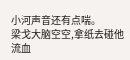小河声音还有点喘。
梁戈大脑空空,拿纸去碰他流血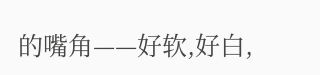的嘴角——好软,好白,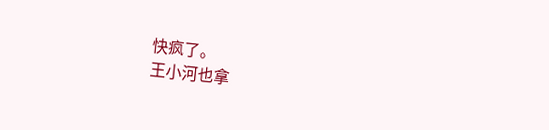快疯了。
王小河也拿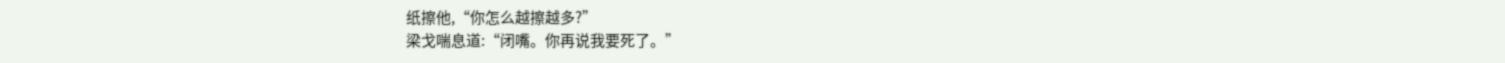纸擦他,“你怎么越擦越多?”
梁戈喘息道:“闭嘴。你再说我要死了。”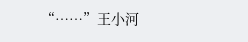“……”王小河